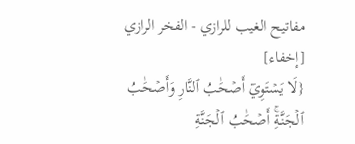مفاتيح الغيب للرازي - الفخر الرازي [إخفاء]
{لَا يَسۡتَوِيٓ أَصۡحَٰبُ ٱلنَّارِ وَأَصۡحَٰبُ ٱلۡجَنَّةِۚ أَصۡحَٰبُ ٱلۡجَنَّةِ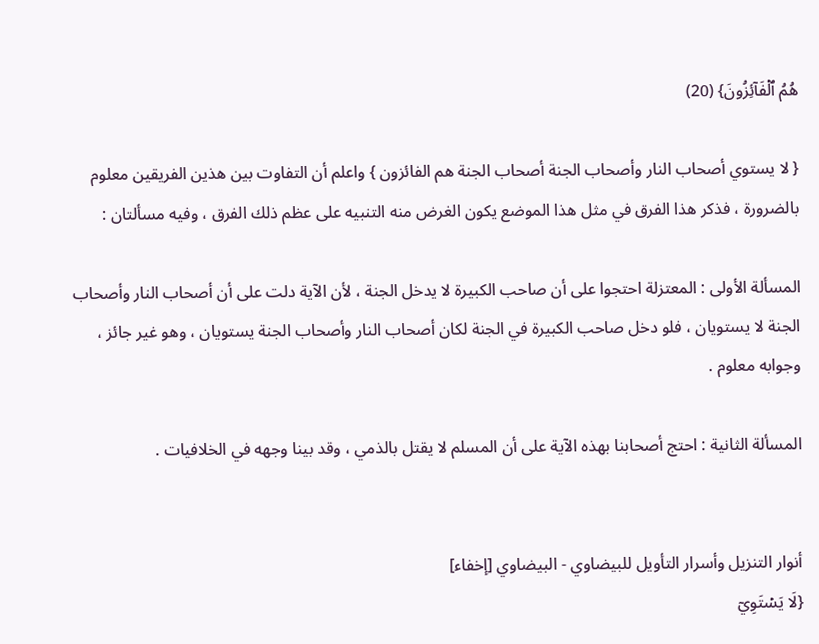هُمُ ٱلۡفَآئِزُونَ} (20)

{ لا يستوي أصحاب النار وأصحاب الجنة أصحاب الجنة هم الفائزون } واعلم أن التفاوت بين هذين الفريقين معلوم بالضرورة ، فذكر هذا الفرق في مثل هذا الموضع يكون الغرض منه التنبيه على عظم ذلك الفرق ، وفيه مسألتان :

المسألة الأولى : المعتزلة احتجوا على أن صاحب الكبيرة لا يدخل الجنة ، لأن الآية دلت على أن أصحاب النار وأصحاب الجنة لا يستويان ، فلو دخل صاحب الكبيرة في الجنة لكان أصحاب النار وأصحاب الجنة يستويان ، وهو غير جائز ، وجوابه معلوم .

المسألة الثانية : احتج أصحابنا بهذه الآية على أن المسلم لا يقتل بالذمي ، وقد بينا وجهه في الخلافيات .


أنوار التنزيل وأسرار التأويل للبيضاوي - البيضاوي [إخفاء]
{لَا يَسۡتَوِيٓ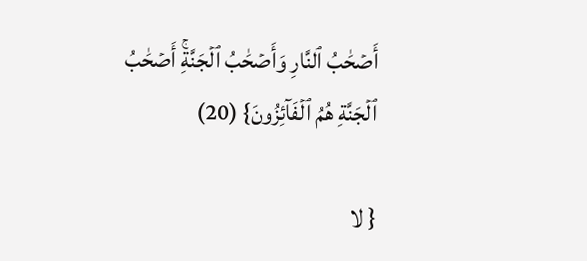أَصۡحَٰبُ ٱلنَّارِ وَأَصۡحَٰبُ ٱلۡجَنَّةِۚ أَصۡحَٰبُ ٱلۡجَنَّةِ هُمُ ٱلۡفَآئِزُونَ} (20)

{ لا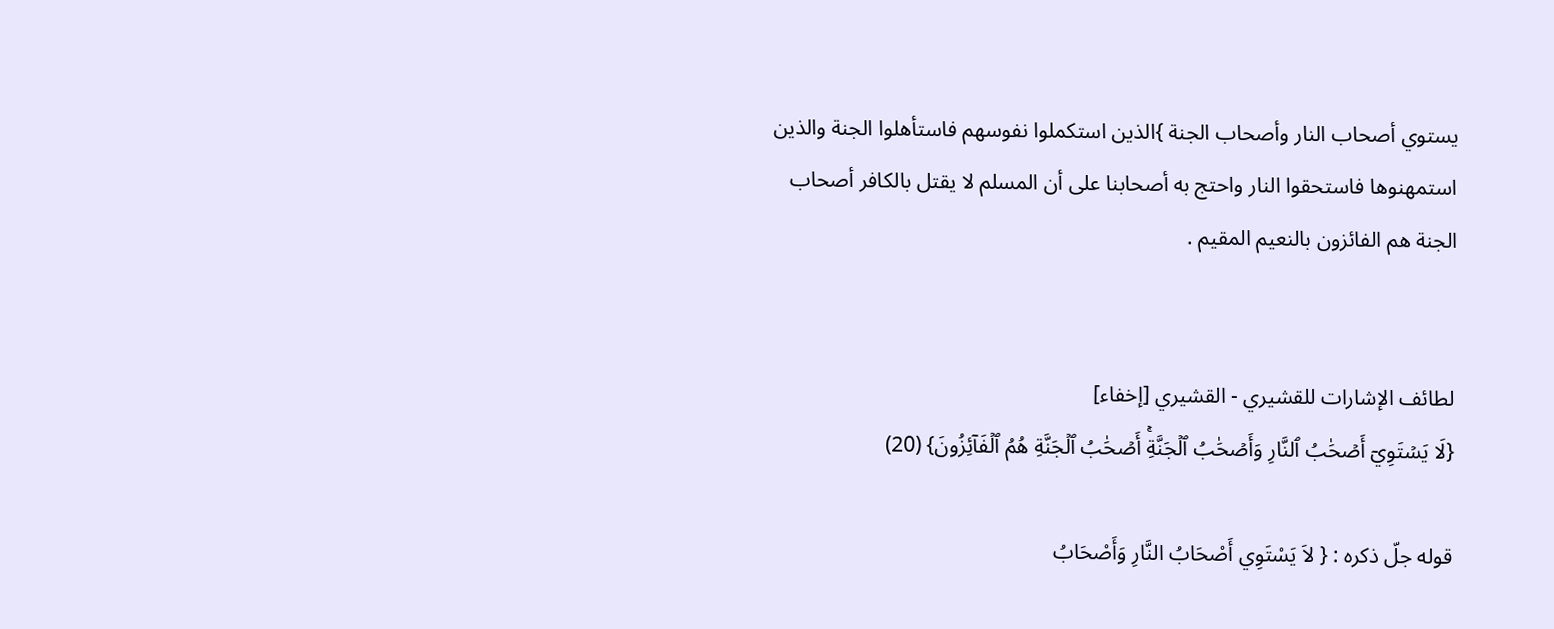يستوي أصحاب النار وأصحاب الجنة }الذين استكملوا نفوسهم فاستأهلوا الجنة والذين استمهنوها فاستحقوا النار واحتج به أصحابنا على أن المسلم لا يقتل بالكافر أصحاب الجنة هم الفائزون بالنعيم المقيم .


لطائف الإشارات للقشيري - القشيري [إخفاء]
{لَا يَسۡتَوِيٓ أَصۡحَٰبُ ٱلنَّارِ وَأَصۡحَٰبُ ٱلۡجَنَّةِۚ أَصۡحَٰبُ ٱلۡجَنَّةِ هُمُ ٱلۡفَآئِزُونَ} (20)

قوله جلّ ذكره : { لاَ يَسْتَوِي أَصْحَابُ النَّارِ وَأَصْحَابُ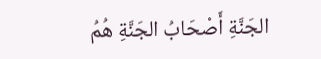الجَنَّةِ أَصْحَابُ الجَنَّةِ هُمُ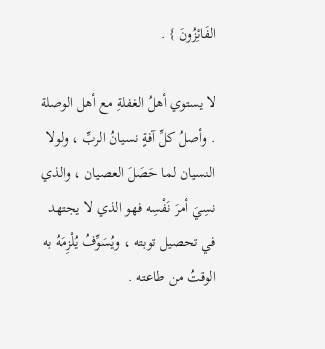الفَائِزُونَ } .

لا يستوي أهلُ الغفلةِ مع أهل الوصلة . وأصلُ كلِّ آفةٍ نسيانُ الربِّ ، ولولا النسيان لما حَصَلَ العصيان ، والذي نسِيَ أمرَ نَفْسِه فهو الذي لا يجتهد في تحصيل توبته ، ويُسَوِّفُ يُلْزِمَهُ به الوقتُ من طاعته .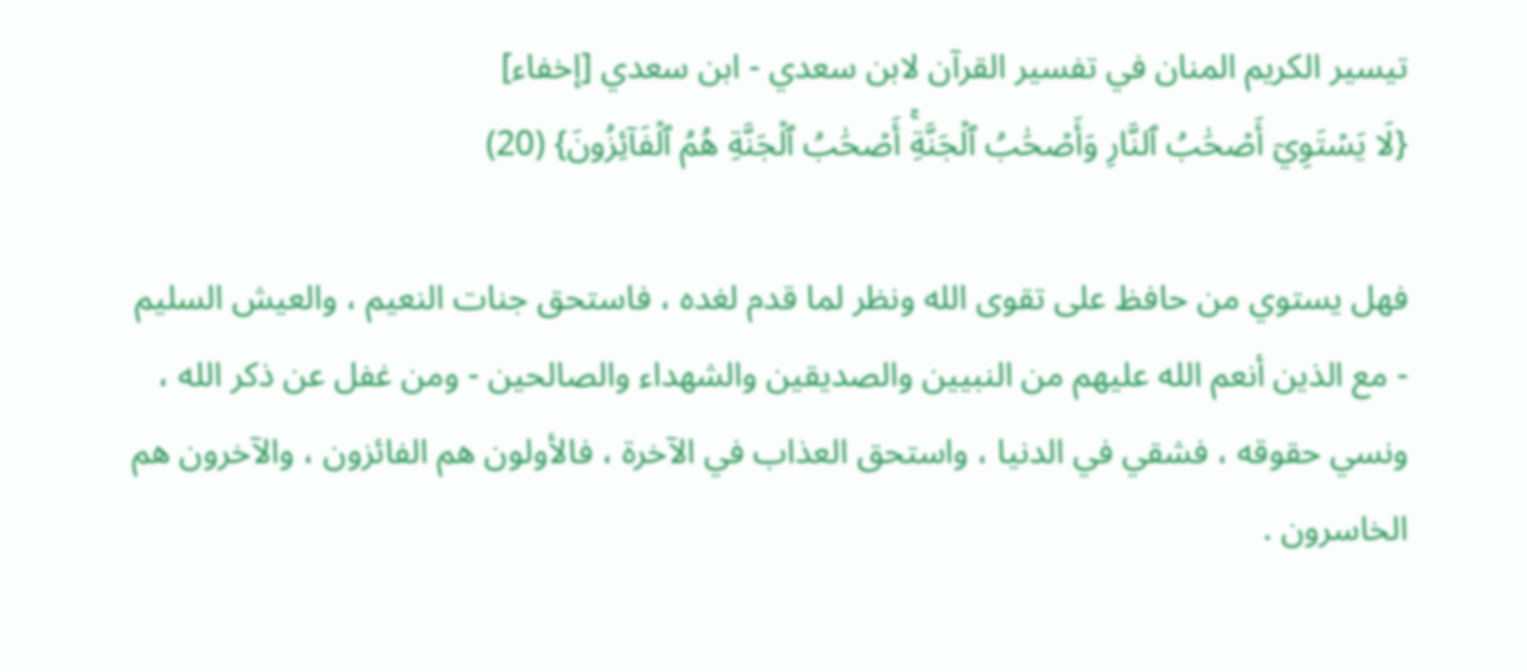تيسير الكريم المنان في تفسير القرآن لابن سعدي - ابن سعدي [إخفاء]
{لَا يَسۡتَوِيٓ أَصۡحَٰبُ ٱلنَّارِ وَأَصۡحَٰبُ ٱلۡجَنَّةِۚ أَصۡحَٰبُ ٱلۡجَنَّةِ هُمُ ٱلۡفَآئِزُونَ} (20)

فهل يستوي من حافظ على تقوى الله ونظر لما قدم لغده ، فاستحق جنات النعيم ، والعيش السليم - مع الذين أنعم الله عليهم من النبيين والصديقين والشهداء والصالحين - ومن غفل عن ذكر الله ، ونسي حقوقه ، فشقي في الدنيا ، واستحق العذاب في الآخرة ، فالأولون هم الفائزون ، والآخرون هم الخاسرون .